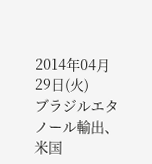2014年04月29日(火)
ブラジルエタノール輸出、米国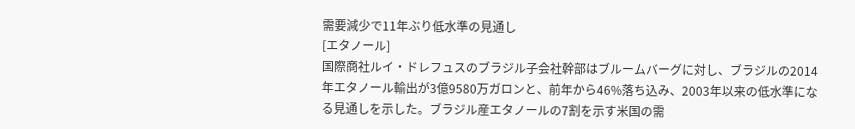需要減少で11年ぶり低水準の見通し
[エタノール]
国際商社ルイ・ドレフュスのブラジル子会社幹部はブルームバーグに対し、ブラジルの2014年エタノール輸出が3億9580万ガロンと、前年から46%落ち込み、2003年以来の低水準になる見通しを示した。ブラジル産エタノールの7割を示す米国の需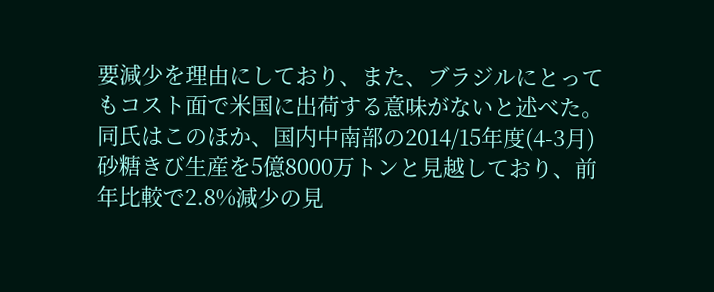要減少を理由にしており、また、ブラジルにとってもコスト面で米国に出荷する意味がないと述べた。
同氏はこのほか、国内中南部の2014/15年度(4-3月)砂糖きび生産を5億8000万トンと見越しており、前年比較で2.8%減少の見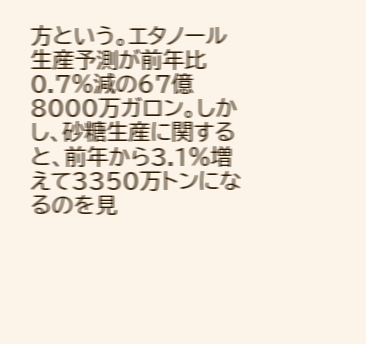方という。エタノール生産予測が前年比0.7%減の67億8000万ガロン。しかし、砂糖生産に関すると、前年から3.1%増えて3350万トンになるのを見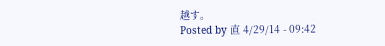越す。
Posted by 直 4/29/14 - 09:42